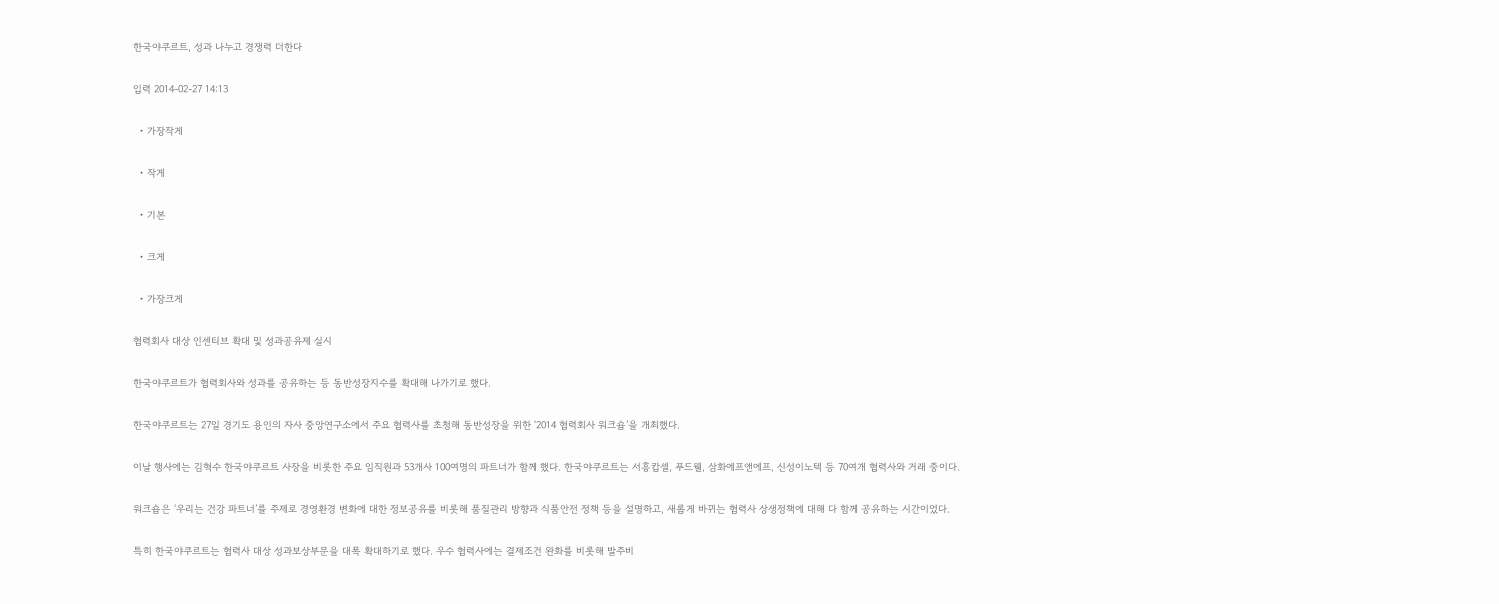한국야쿠르트, 성과 나누고 경쟁력 더한다

입력 2014-02-27 14:13

  • 가장작게

  • 작게

  • 기본

  • 크게

  • 가장크게

협력회사 대상 인센티브 확대 및 성과공유제 실시

한국야쿠르트가 협력회사와 성과를 공유하는 등 동반성장지수를 확대해 나가기로 했다.

한국야쿠르트는 27일 경기도 용인의 자사 중앙연구소에서 주요 협력사를 초청해 동반성장을 위한 ‘2014 협력회사 워크숍’을 개최했다.

이날 행사에는 김혁수 한국야쿠르트 사장을 비롯한 주요 임직원과 53개사 100여명의 파트너가 함께 했다. 한국야쿠르트는 서흥캅셀, 푸드웰, 삼화에프앤에프, 신성이노텍 등 70여개 협력사와 거래 중이다.

워크숍은 ‘우리는 건강 파트너’를 주제로 경영환경 변화에 대한 정보공유를 비롯해 품질관리 방향과 식품안전 정책 등을 설명하고, 새롭게 바뀌는 협력사 상생정책에 대해 다 함께 공유하는 시간이었다.

특히 한국야쿠르트는 협력사 대상 성과보상부문을 대폭 확대하기로 했다. 우수 협력사에는 결제조건 완화를 비롯해 발주비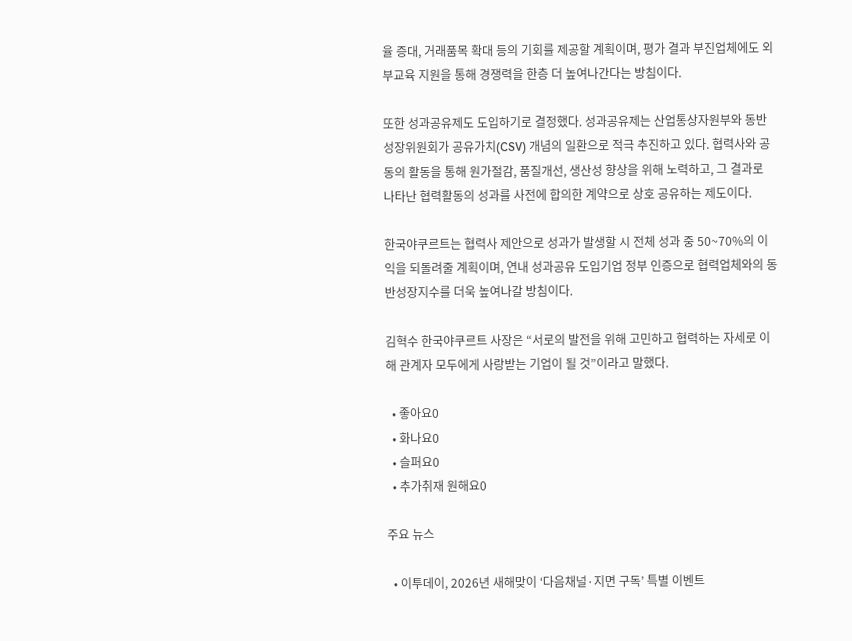율 증대, 거래품목 확대 등의 기회를 제공할 계획이며, 평가 결과 부진업체에도 외부교육 지원을 통해 경쟁력을 한층 더 높여나간다는 방침이다.

또한 성과공유제도 도입하기로 결정했다. 성과공유제는 산업통상자원부와 동반성장위원회가 공유가치(CSV) 개념의 일환으로 적극 추진하고 있다. 협력사와 공동의 활동을 통해 원가절감, 품질개선, 생산성 향상을 위해 노력하고, 그 결과로 나타난 협력활동의 성과를 사전에 합의한 계약으로 상호 공유하는 제도이다.

한국야쿠르트는 협력사 제안으로 성과가 발생할 시 전체 성과 중 50~70%의 이익을 되돌려줄 계획이며, 연내 성과공유 도입기업 정부 인증으로 협력업체와의 동반성장지수를 더욱 높여나갈 방침이다.

김혁수 한국야쿠르트 사장은 “서로의 발전을 위해 고민하고 협력하는 자세로 이해 관계자 모두에게 사랑받는 기업이 될 것”이라고 말했다.

  • 좋아요0
  • 화나요0
  • 슬퍼요0
  • 추가취재 원해요0

주요 뉴스

  • 이투데이, 2026년 새해맞이 ‘다음채널·지면 구독’ 특별 이벤트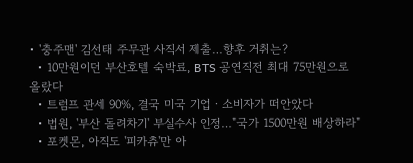• '충주맨' 김선태 주무관 사직서 제출…향후 거취는?
  • 10만원이던 부산호텔 숙박료, BTS 공연직전 최대 75만원으로 올랐다
  • 트럼프 관세 90%, 결국 미국 기업ㆍ소비자가 떠안았다
  • 법원, '부산 돌려차기' 부실수사 인정…"국가 1500만원 배상하라"
  • 포켓몬, 아직도 '피카츄'만 아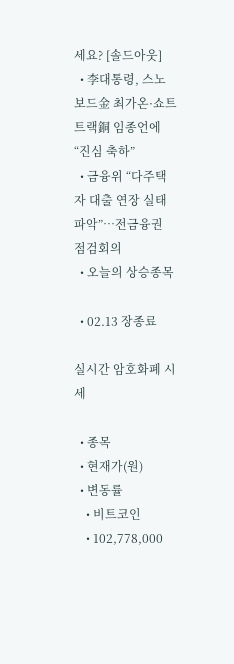세요? [솔드아웃]
  • 李대통령, 스노보드金 최가온·쇼트트랙銅 임종언에 “진심 축하”
  • 금융위 “다주택자 대출 연장 실태 파악”⋯전금융권 점검회의
  • 오늘의 상승종목

  • 02.13 장종료

실시간 암호화폐 시세

  • 종목
  • 현재가(원)
  • 변동률
    • 비트코인
    • 102,778,000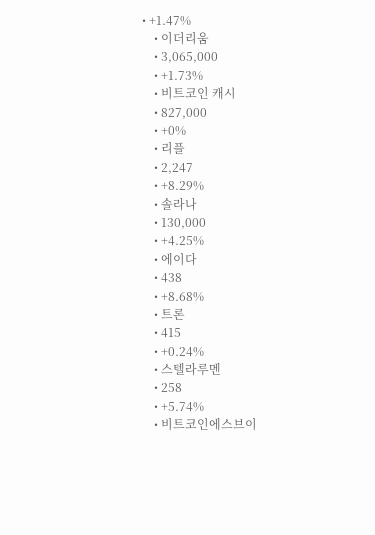• +1.47%
    • 이더리움
    • 3,065,000
    • +1.73%
    • 비트코인 캐시
    • 827,000
    • +0%
    • 리플
    • 2,247
    • +8.29%
    • 솔라나
    • 130,000
    • +4.25%
    • 에이다
    • 438
    • +8.68%
    • 트론
    • 415
    • +0.24%
    • 스텔라루멘
    • 258
    • +5.74%
    • 비트코인에스브이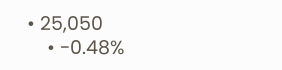• 25,050
    • -0.48%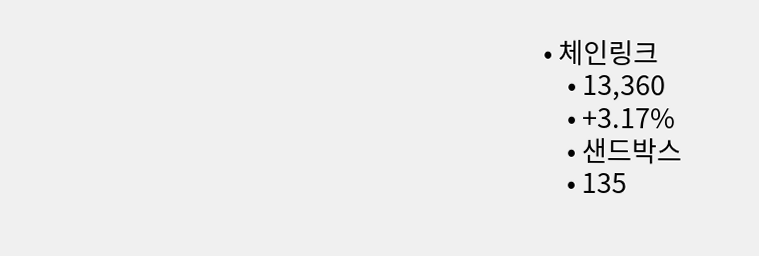• 체인링크
    • 13,360
    • +3.17%
    • 샌드박스
    • 135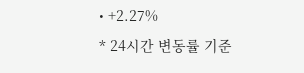• +2.27%
* 24시간 변동률 기준